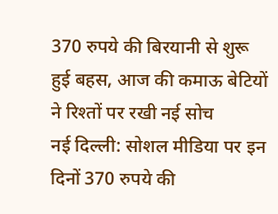370 रुपये की बिरयानी से शुरू हुई बहस, आज की कमाऊ बेटियों ने रिश्तों पर रखी नई सोच
नई दिल्ली: सोशल मीडिया पर इन दिनों 370 रुपये की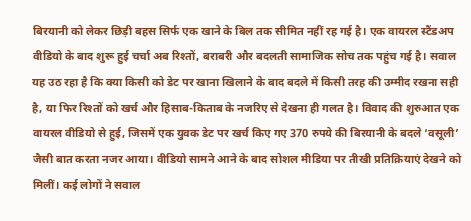बिरयानी को लेकर छिड़ी बहस सिर्फ एक खाने के बिल तक सीमित नहीं रह गई है। एक वायरल स्टैंडअप वीडियो के बाद शुरू हुई चर्चा अब रिश्तों, बराबरी और बदलती सामाजिक सोच तक पहुंच गई है। सवाल यह उठ रहा है कि क्या किसी को डेट पर खाना खिलाने के बाद बदले में किसी तरह की उम्मीद रखना सही है, या फिर रिश्तों को खर्च और हिसाब-किताब के नजरिए से देखना ही गलत है। विवाद की शुरुआत एक वायरल वीडियो से हुई, जिसमें एक युवक डेट पर खर्च किए गए 370 रुपये की बिरयानी के बदले ‘वसूली’ जैसी बात करता नजर आया। वीडियो सामने आने के बाद सोशल मीडिया पर तीखी प्रतिक्रियाएं देखने को मिलीं। कई लोगों ने सवाल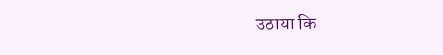उठाया कि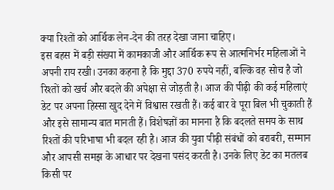क्या रिश्तों को आर्थिक लेन-देन की तरह देखा जाना चाहिए।
इस बहस में बड़ी संख्या में कामकाजी और आर्थिक रूप से आत्मनिर्भर महिलाओं ने अपनी राय रखी। उनका कहना है कि मुद्दा 370 रुपये नहीं, बल्कि वह सोच है जो रिश्तों को खर्च और बदले की अपेक्षा से जोड़ती है। आज की पीढ़ी की कई महिलाएं डेट पर अपना हिस्सा खुद देने में विश्वास रखती हैं। कई बार वे पूरा बिल भी चुकाती हैं और इसे सामान्य बात मानती हैं। विशेषज्ञों का मानना है कि बदलते समय के साथ रिश्तों की परिभाषा भी बदल रही है। आज की युवा पीढ़ी संबंधों को बराबरी, सम्मान और आपसी समझ के आधार पर देखना पसंद करती है। उनके लिए डेट का मतलब किसी पर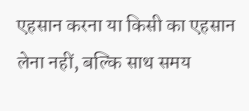एहसान करना या किसी का एहसान लेना नहीं, बल्कि साथ समय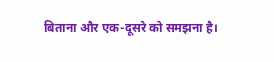बिताना और एक-दूसरे को समझना है।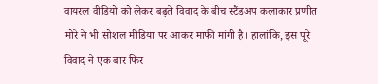वायरल वीडियो को लेकर बढ़ते विवाद के बीच स्टैंडअप कलाकार प्रणीत मोरे ने भी सोशल मीडिया पर आकर माफी मांगी है। हालांकि, इस पूरे विवाद ने एक बार फिर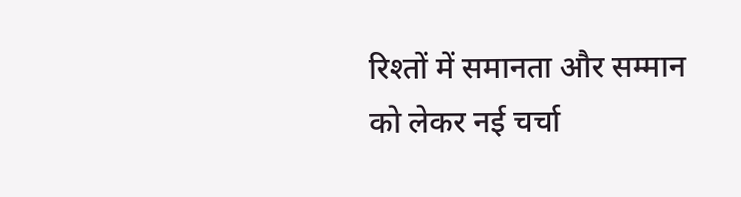रिश्तों में समानता और सम्मान को लेकर नई चर्चा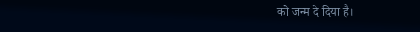को जन्म दे दिया है।